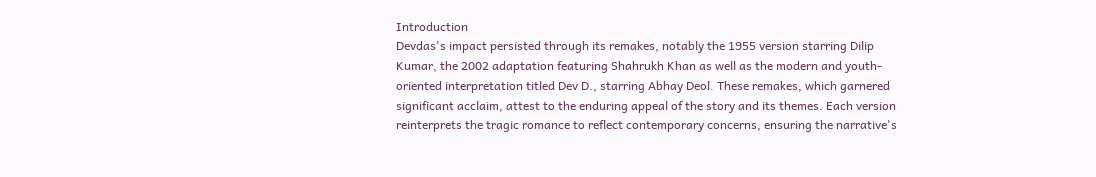Introduction
Devdas's impact persisted through its remakes, notably the 1955 version starring Dilip Kumar, the 2002 adaptation featuring Shahrukh Khan as well as the modern and youth-oriented interpretation titled Dev D., starring Abhay Deol. These remakes, which garnered significant acclaim, attest to the enduring appeal of the story and its themes. Each version reinterprets the tragic romance to reflect contemporary concerns, ensuring the narrative's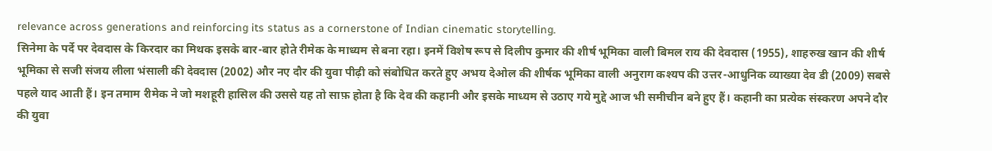relevance across generations and reinforcing its status as a cornerstone of Indian cinematic storytelling.
सिनेमा के पर्दे पर देवदास के किरदार का मिथक इसके बार-बार होते रीमेक के माध्यम से बना रहा। इनमें विशेष रूप से दिलीप कुमार की शीर्ष भूमिका वाली बिमल राय की देवदास (1955), शाहरुख खान की शीर्ष भूमिका से सजी संजय लीला भंसाली की देवदास (2002) और नए दौर की युवा पीढ़ी को संबोधित करते हुए अभय देओल की शीर्षक भूमिका वाली अनुराग कश्यप की उत्तर-आधुनिक व्याख्या देव डी (2009) सबसे पहले याद आती हैं। इन तमाम रीमेक ने जो मशहूरी हासिल की उससे यह तो साफ़ होता है कि देव की कहानी और इसके माध्यम से उठाए गये मुद्दे आज भी समीचीन बने हुए हैं। कहानी का प्रत्येक संस्करण अपने दौर की युवा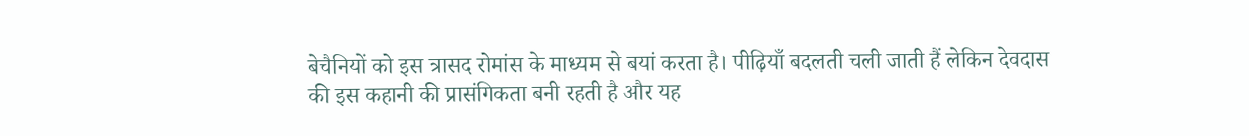बेचैनियों को इस त्रासद रोमांस के माध्यम से बयां करता है। पीढ़ियाँ बदलती चली जाती हैं लेकिन देवदास की इस कहानी की प्रासंगिकता बनी रहती है और यह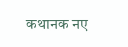कथानक नए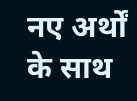नए अर्थों के साथ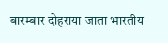बारम्बार दोहराया जाता भारतीय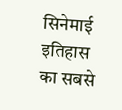सिनेमाई इतिहास का सबसे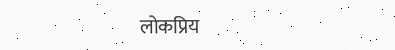लोकप्रिय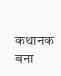कथानक बना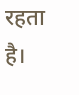रहता है।